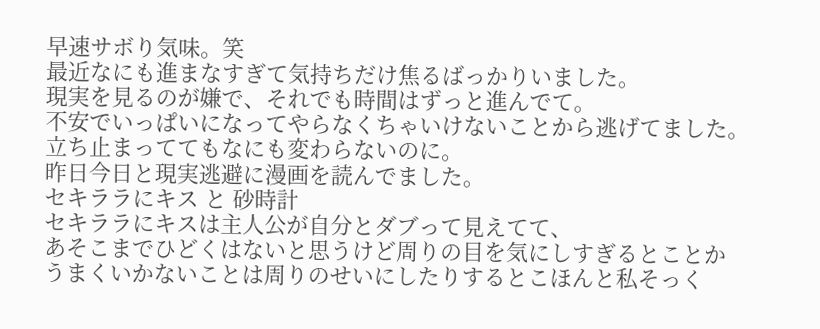早速サボり気味。笑
最近なにも進まなすぎて気持ちだけ焦るばっかりいました。
現実を見るのが嫌で、それでも時間はずっと進んでて。
不安でいっぱいになってやらなくちゃいけないことから逃げてました。
立ち止まっててもなにも変わらないのに。
昨日今日と現実逃避に漫画を読んでました。
セキララにキス と 砂時計
セキララにキスは主人公が自分とダブって見えてて、
あそこまでひどくはないと思うけど周りの目を気にしすぎるとことか
うまくいかないことは周りのせいにしたりするとこほんと私そっく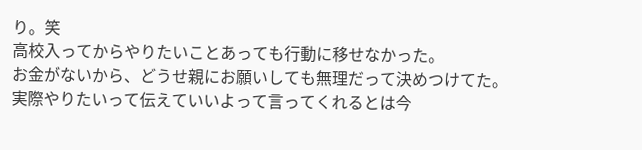り。笑
高校入ってからやりたいことあっても行動に移せなかった。
お金がないから、どうせ親にお願いしても無理だって決めつけてた。
実際やりたいって伝えていいよって言ってくれるとは今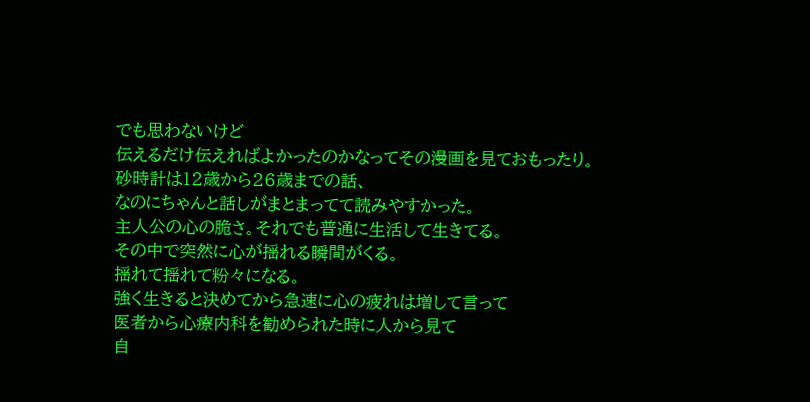でも思わないけど
伝えるだけ伝えればよかったのかなってその漫画を見ておもったり。
砂時計は12歳から26歳までの話、
なのにちゃんと話しがまとまってて読みやすかった。
主人公の心の脆さ。それでも普通に生活して生きてる。
その中で突然に心が揺れる瞬間がくる。
揺れて揺れて粉々になる。
強く生きると決めてから急速に心の疲れは増して言って
医者から心療内科を勧められた時に人から見て
自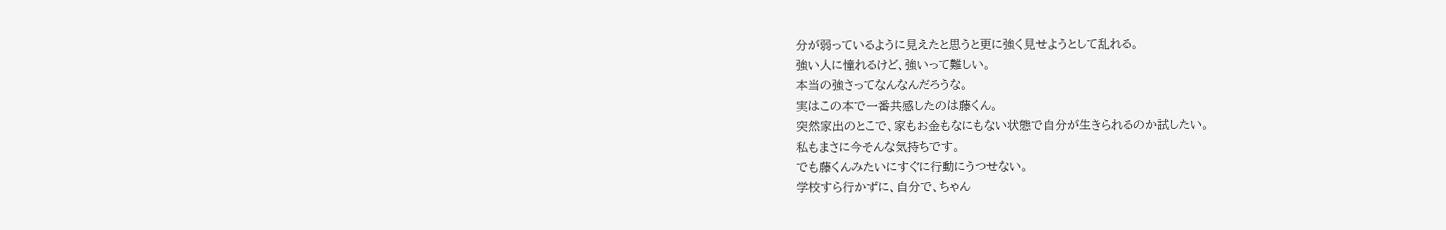分が弱っているように見えたと思うと更に強く見せようとして乱れる。
強い人に憧れるけど、強いって難しい。
本当の強さってなんなんだろうな。
実はこの本で一番共感したのは藤くん。
突然家出のとこで、家もお金もなにもない状態で自分が生きられるのか試したい。
私もまさに今そんな気持ちです。
でも藤くんみたいにすぐに行動にうつせない。
学校すら行かずに、自分で、ちゃん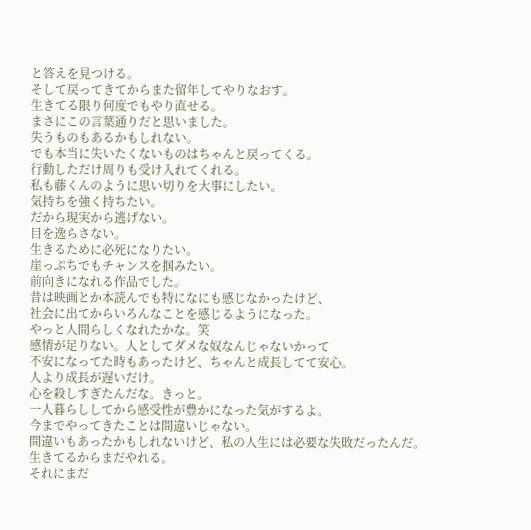と答えを見つける。
そして戻ってきてからまた留年してやりなおす。
生きてる限り何度でもやり直せる。
まさにこの言葉通りだと思いました。
失うものもあるかもしれない。
でも本当に失いたくないものはちゃんと戻ってくる。
行動しただけ周りも受け入れてくれる。
私も藤くんのように思い切りを大事にしたい。
気持ちを強く持ちたい。
だから現実から逃げない。
目を逸らさない。
生きるために必死になりたい。
崖っぷちでもチャンスを掴みたい。
前向きになれる作品でした。
昔は映画とか本読んでも特になにも感じなかったけど、
社会に出てからいろんなことを感じるようになった。
やっと人間らしくなれたかな。笑
感情が足りない。人としてダメな奴なんじゃないかって
不安になってた時もあったけど、ちゃんと成長してて安心。
人より成長が遅いだけ。
心を殺しすぎたんだな。きっと。
一人暮らししてから感受性が豊かになった気がするよ。
今までやってきたことは間違いじゃない。
間違いもあったかもしれないけど、私の人生には必要な失敗だったんだ。
生きてるからまだやれる。
それにまだ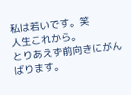私は若いです。笑
人生これから。
とりあえず前向きにがんばります。